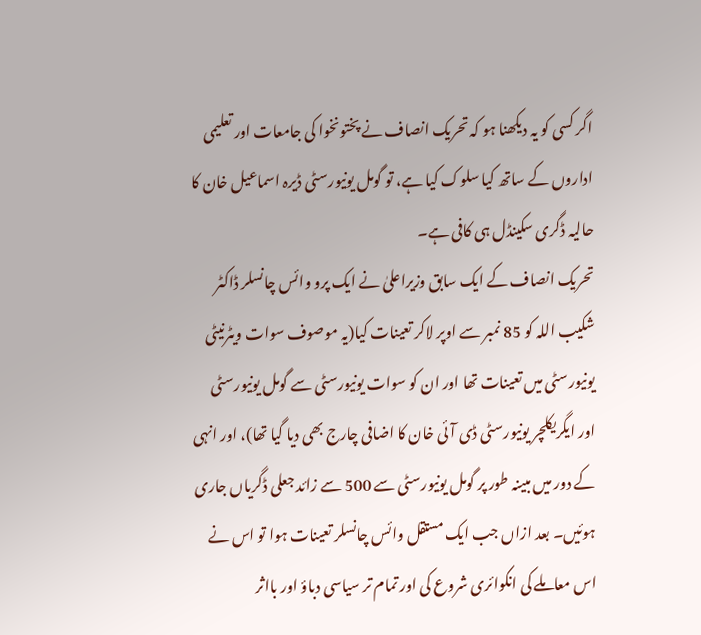اگر کسی کو یہ دیکھنا ہو کہ تحریک انصاف نے پختونخوا کی جامعات اور تعلیمی اداروں کے ساتھ کیا سلوک کیا ہے، تو گومل یونیورسٹی ڈیرہ اسماعیل خان کا حالیہ ڈگری سکینڈل ہی کافی ہے۔
تحریک انصاف کے ایک سابق وزیراعلیٰ نے ایک پرو وائس چانسلر ڈاکٹر شکیب اللہ کو 85 نمبر سے اوپر لاکر تعینات کیا(یہ موصوف سوات ویٹرنیٹی یونیورسٹی میں تعینات تھا اور ان کو سوات یونیورسٹی سے گومل یونیورسٹی اور ایگریکلچر یونیورسٹی ڈی آئی خان کا اضافی چارج بھی دیا گیا تھا)، اور انہی کے دور میں مبینہ طور پر گومل یونیورسٹی سے 500 سے زائد جعلی ڈگریاں جاری ہوئیں۔ بعد ازاں جب ایک مستقل وائس چانسلر تعینات ہوا تو اس نے اس معاملے کی انکوائری شروع کی اور تمام تر سیاسی دباؤ اور بااثر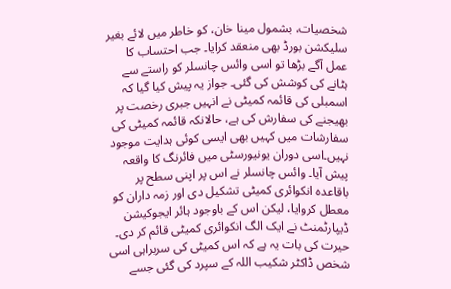شخصیات، بشمول مینا خان، کو خاطر میں لائے بغیر سلیکشن بورڈ بھی منعقد کرایا۔ جب احتساب کا عمل آگے بڑھا تو اسی وائس چانسلر کو راستے سے ہٹانے کی کوشش کی گئی۔ جواز یہ پیش کیا گیا کہ اسمبلی کی قائمہ کمیٹی نے انہیں جبری رخصت پر بھیجنے کی سفارش کی ہے، حالانکہ قائمہ کمیٹی کی سفارشات میں کہیں بھی ایسی کوئی ہدایت موجود نہیں۔اسی دوران یونیورسٹی میں فائرنگ کا واقعہ پیش آیا۔ وائس چانسلر نے اس پر اپنی سطح پر باقاعدہ انکوائری کمیٹی تشکیل دی اور زمہ داران کو معطل کروایا، لیکن اس کے باوجود ہائر ایجوکیشن ڈیپارٹمنٹ نے ایک الگ انکوائری کمیٹی قائم کر دی۔ حیرت کی بات یہ ہے کہ اس کمیٹی کی سربراہی اسی شخص ڈاکٹر شکیب اللہ کے سپرد کی گئی جسے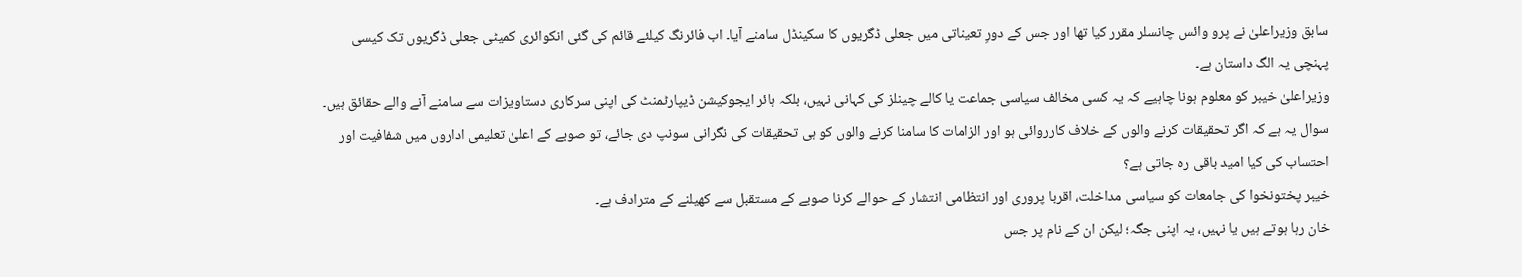سابق وزیراعلیٰ نے پرو وائس چانسلر مقرر کیا تھا اور جس کے دورِ تعیناتی میں جعلی ڈگریوں کا سکینڈل سامنے آیا۔ اب فائرنگ کیلئے قائم کی گئی انکوائری کمیٹی جعلی ڈگریوں تک کیسی پہنچی یہ الگ داستان ہے۔
وزیراعلیٰ خیبر کو معلوم ہونا چاہیے کہ یہ کسی مخالف سیاسی جماعت یا کالے چینلز کی کہانی نہیں، بلکہ ہائر ایجوکیشن ڈیپارٹمنٹ کی اپنی سرکاری دستاویزات سے سامنے آنے والے حقائق ہیں۔
سوال یہ ہے کہ اگر تحقیقات کرنے والوں کے خلاف کارروائی ہو اور الزامات کا سامنا کرنے والوں کو ہی تحقیقات کی نگرانی سونپ دی جائے، تو صوبے کے اعلیٰ تعلیمی اداروں میں شفافیت اور احتساب کی کیا امید باقی رہ جاتی ہے؟
خیبر پختونخوا کی جامعات کو سیاسی مداخلت، اقربا پروری اور انتظامی انتشار کے حوالے کرنا صوبے کے مستقبل سے کھیلنے کے مترادف ہے۔
خان رہا ہوتے ہیں یا نہیں، یہ اپنی جگہ؛ لیکن ان کے نام پر جس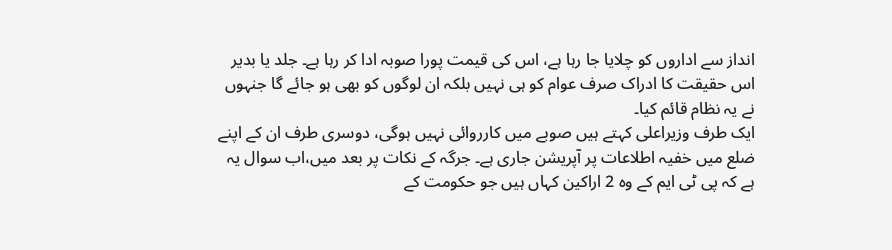انداز سے اداروں کو چلایا جا رہا ہے، اس کی قیمت پورا صوبہ ادا کر رہا ہے۔ جلد یا بدیر اس حقیقت کا ادراک صرف عوام کو ہی نہیں بلکہ ان لوگوں کو بھی ہو جائے گا جنہوں نے یہ نظام قائم کیا۔
ایک طرف وزیراعلی کہتے ہیں صوبے میں کارروائی نہیں ہوگی، دوسری طرف ان کے اپنے ضلع میں خفیہ اطلاعات پر آپریشن جاری ہے۔ جرگہ کے نکات پر بعد میں،اب سوال یہ ہے کہ پی ٹی ایم کے وہ 2 اراکین کہاں ہیں جو حکومت کے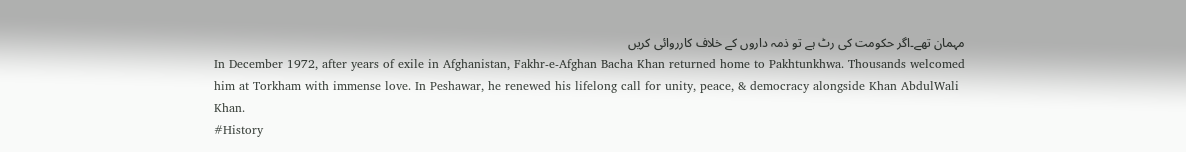مہمان تھے۔اگر حکومت کی رٹ ہے تو ذمہ داروں کے خلاف کارروائی کریں
In December 1972, after years of exile in Afghanistan, Fakhr-e-Afghan Bacha Khan returned home to Pakhtunkhwa. Thousands welcomed him at Torkham with immense love. In Peshawar, he renewed his lifelong call for unity, peace, & democracy alongside Khan AbdulWali Khan.
#History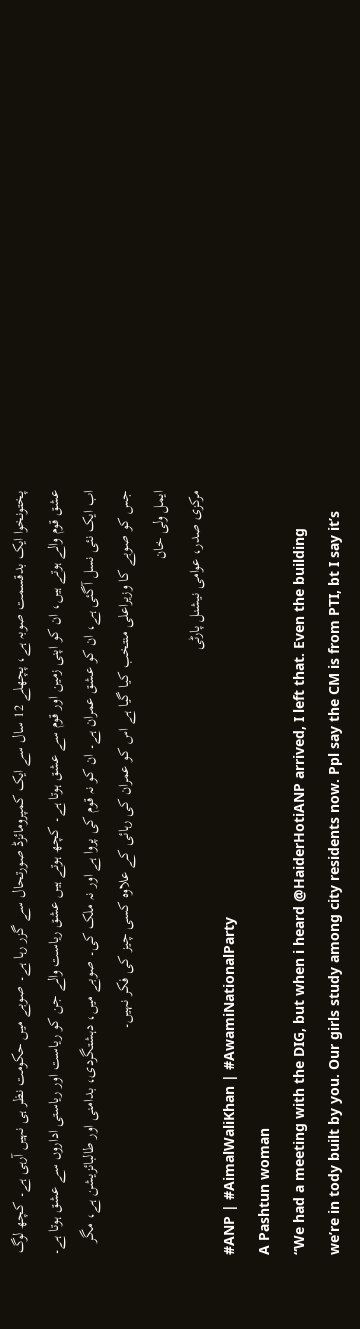پختونخوا ایک بدقسمت صوبہ ہے، پچھلے 12 سال سے ایک کمپرومائزڈ صورتحال سے گزر رہا ہے۔ صوبے میں حکومت نظر ہی نہیں آرہی ہے۔ کچھ لوگ عشق قوم والے ہوتے ہیں، ان کو اپنی زمین اور قوم سے عشق ہوتا ہے۔ کچھ ہوتے ہیں عشق ریاست والے جن کو ریاست اور ریاستی اداروں سے عشق ہوتا ہے۔ اب ایک نئی نسل آگئی ہے، ان کو عشق عمران ہے۔ ان کو نہ قوم کی پروا ہے اور نہ ملک کی۔ صوبے ميں، دہشتگردی، بدامنی اور طالبائزیشن ہے، مگر جس کو صوبے کا وزيراعلی منتخب کیا گیا ہے اس کو عمران کی رہائی کے علاوہ کسی چیز کی فکر نہیں۔
ایمل ولی خان
مرکزی صدر، عوامی نیشنل پارٹی
#ANP | #AimalWaliKhan | #AwamiNationalParty
A Pashtun woman
“We had a meeting with the DIG, but when i heard @HaiderHotiANP arrived, I left that. Even the building we’re in tody built by you. Our girls study among city residents now. Ppl say the CM is from PTI, bt I say it’s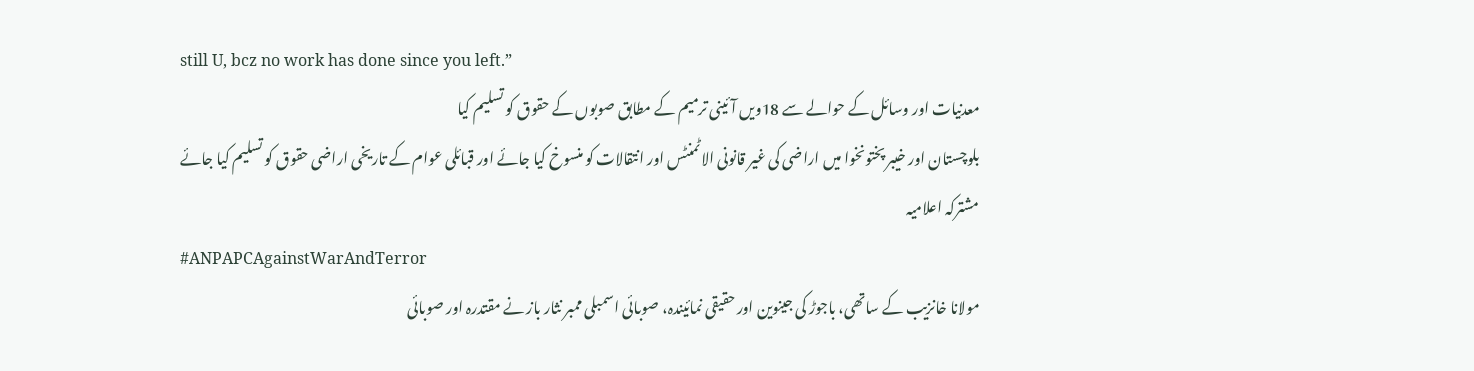still U, bcz no work has done since you left.”
معدنیات اور وسائل کے حوالے سے 18ویں آئینی ترمیم کے مطابق صوبوں کے حقوق کو تسلیم کیا
بلوچستان اور خیبر پختونخوا میں اراضی کی غیر قانونی الاٹمنٹس اور انتقالات کو منسوخ کیا جائے اور قبائلی عوام کے تاریخی اراضی حقوق کو تسلیم کیا جائے
مشترکہ اعلامیہ
#ANPAPCAgainstWarAndTerror
مولانا خانزیب کے ساتھی، باجوڑ کی جینوین اور حقیقی نمائیندہ، صوبائی اسمبلی ممبر نثار باز نے مقتدرہ اور صوبائی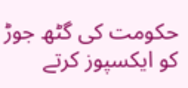حکومت کی گٹھ جوڑ کو ایکسپوز کرتے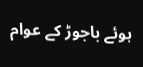ہوئے باجوڑ کے عوام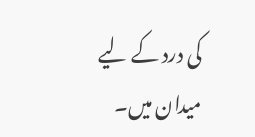کی درد کے لیے میدان میں۔